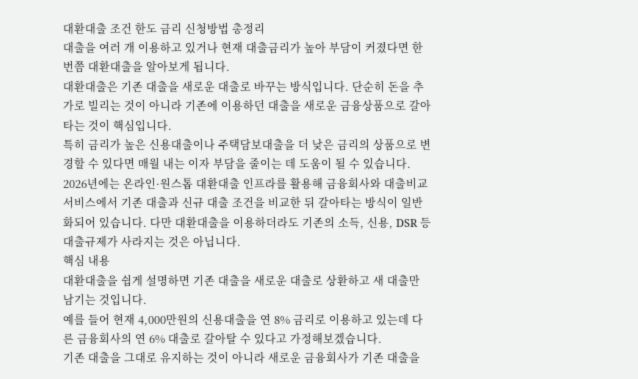대환대출 조건 한도 금리 신청방법 총정리
대출을 여러 개 이용하고 있거나 현재 대출금리가 높아 부담이 커졌다면 한 번쯤 대환대출을 알아보게 됩니다.
대환대출은 기존 대출을 새로운 대출로 바꾸는 방식입니다. 단순히 돈을 추가로 빌리는 것이 아니라 기존에 이용하던 대출을 새로운 금융상품으로 갈아타는 것이 핵심입니다.
특히 금리가 높은 신용대출이나 주택담보대출을 더 낮은 금리의 상품으로 변경할 수 있다면 매월 내는 이자 부담을 줄이는 데 도움이 될 수 있습니다.
2026년에는 온라인·원스톱 대환대출 인프라를 활용해 금융회사와 대출비교 서비스에서 기존 대출과 신규 대출 조건을 비교한 뒤 갈아타는 방식이 일반화되어 있습니다. 다만 대환대출을 이용하더라도 기존의 소득, 신용, DSR 등 대출규제가 사라지는 것은 아닙니다.
핵심 내용
대환대출을 쉽게 설명하면 기존 대출을 새로운 대출로 상환하고 새 대출만 남기는 것입니다.
예를 들어 현재 4,000만원의 신용대출을 연 8% 금리로 이용하고 있는데 다른 금융회사의 연 6% 대출로 갈아탈 수 있다고 가정해보겠습니다.
기존 대출을 그대로 유지하는 것이 아니라 새로운 금융회사가 기존 대출을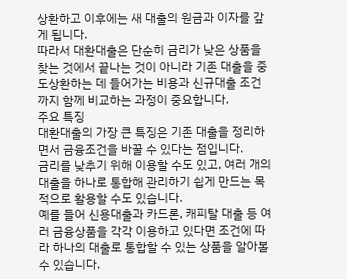상환하고 이후에는 새 대출의 원금과 이자를 갚게 됩니다.
따라서 대환대출은 단순히 금리가 낮은 상품을 찾는 것에서 끝나는 것이 아니라 기존 대출을 중도상환하는 데 들어가는 비용과 신규대출 조건까지 함께 비교하는 과정이 중요합니다.
주요 특징
대환대출의 가장 큰 특징은 기존 대출을 정리하면서 금융조건을 바꿀 수 있다는 점입니다.
금리를 낮추기 위해 이용할 수도 있고, 여러 개의 대출을 하나로 통합해 관리하기 쉽게 만드는 목적으로 활용할 수도 있습니다.
예를 들어 신용대출과 카드론, 캐피탈 대출 등 여러 금융상품을 각각 이용하고 있다면 조건에 따라 하나의 대출로 통합할 수 있는 상품을 알아볼 수 있습니다.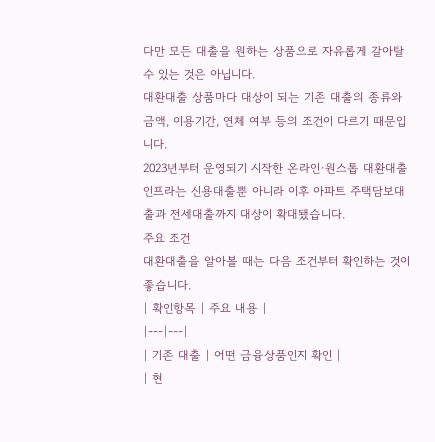다만 모든 대출을 원하는 상품으로 자유롭게 갈아탈 수 있는 것은 아닙니다.
대환대출 상품마다 대상이 되는 기존 대출의 종류와 금액, 이용기간, 연체 여부 등의 조건이 다르기 때문입니다.
2023년부터 운영되기 시작한 온라인·원스톱 대환대출 인프라는 신용대출뿐 아니라 이후 아파트 주택담보대출과 전세대출까지 대상이 확대됐습니다.
주요 조건
대환대출을 알아볼 때는 다음 조건부터 확인하는 것이 좋습니다.
| 확인항목 | 주요 내용 |
|---|---|
| 기존 대출 | 어떤 금융상품인지 확인 |
| 현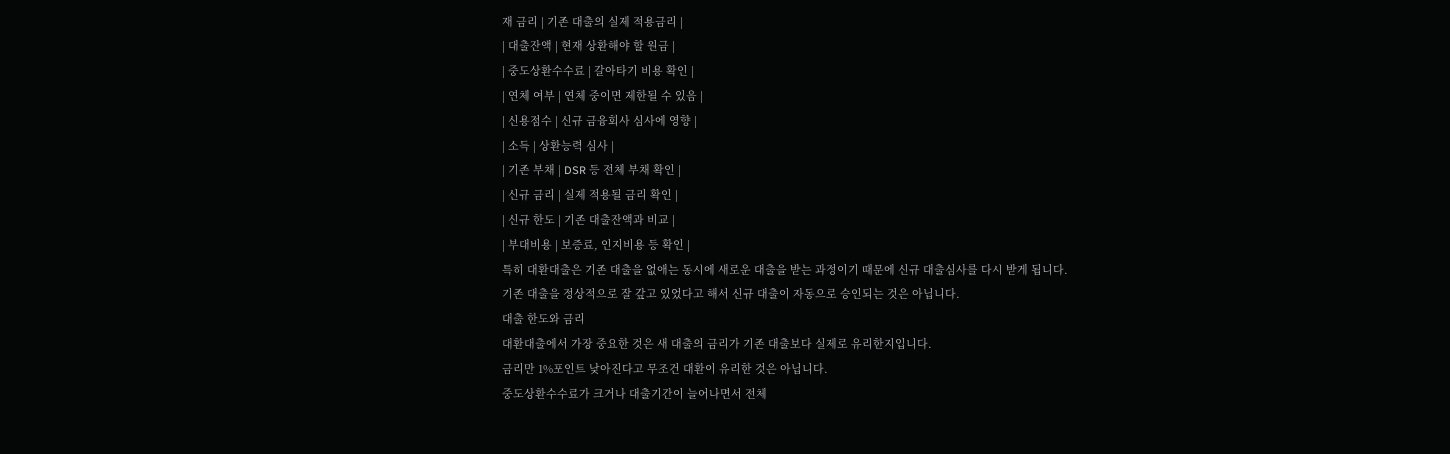재 금리 | 기존 대출의 실제 적용금리 |
| 대출잔액 | 현재 상환해야 할 원금 |
| 중도상환수수료 | 갈아타기 비용 확인 |
| 연체 여부 | 연체 중이면 제한될 수 있음 |
| 신용점수 | 신규 금융회사 심사에 영향 |
| 소득 | 상환능력 심사 |
| 기존 부채 | DSR 등 전체 부채 확인 |
| 신규 금리 | 실제 적용될 금리 확인 |
| 신규 한도 | 기존 대출잔액과 비교 |
| 부대비용 | 보증료, 인지비용 등 확인 |
특히 대환대출은 기존 대출을 없애는 동시에 새로운 대출을 받는 과정이기 때문에 신규 대출심사를 다시 받게 됩니다.
기존 대출을 정상적으로 잘 갚고 있었다고 해서 신규 대출이 자동으로 승인되는 것은 아닙니다.
대출 한도와 금리
대환대출에서 가장 중요한 것은 새 대출의 금리가 기존 대출보다 실제로 유리한지입니다.
금리만 1%포인트 낮아진다고 무조건 대환이 유리한 것은 아닙니다.
중도상환수수료가 크거나 대출기간이 늘어나면서 전체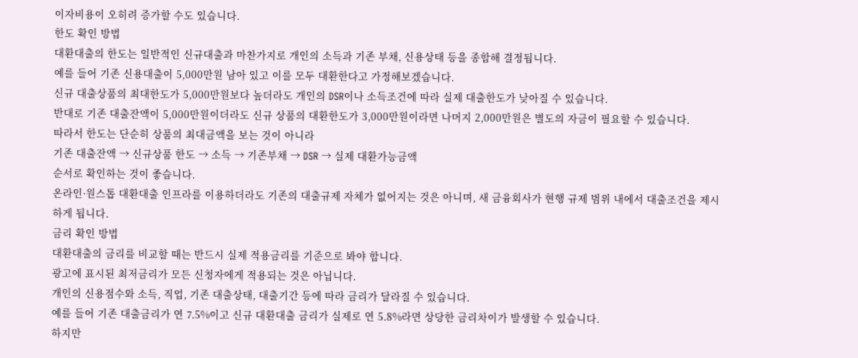이자비용이 오히려 증가할 수도 있습니다.
한도 확인 방법
대환대출의 한도는 일반적인 신규대출과 마찬가지로 개인의 소득과 기존 부채, 신용상태 등을 종합해 결정됩니다.
예를 들어 기존 신용대출이 5,000만원 남아 있고 이를 모두 대환한다고 가정해보겠습니다.
신규 대출상품의 최대한도가 5,000만원보다 높더라도 개인의 DSR이나 소득조건에 따라 실제 대출한도가 낮아질 수 있습니다.
반대로 기존 대출잔액이 5,000만원이더라도 신규 상품의 대환한도가 3,000만원이라면 나머지 2,000만원은 별도의 자금이 필요할 수 있습니다.
따라서 한도는 단순히 상품의 최대금액을 보는 것이 아니라
기존 대출잔액 → 신규상품 한도 → 소득 → 기존부채 → DSR → 실제 대환가능금액
순서로 확인하는 것이 좋습니다.
온라인·원스톱 대환대출 인프라를 이용하더라도 기존의 대출규제 자체가 없어지는 것은 아니며, 새 금융회사가 현행 규제 범위 내에서 대출조건을 제시하게 됩니다.
금리 확인 방법
대환대출의 금리를 비교할 때는 반드시 실제 적용금리를 기준으로 봐야 합니다.
광고에 표시된 최저금리가 모든 신청자에게 적용되는 것은 아닙니다.
개인의 신용점수와 소득, 직업, 기존 대출상태, 대출기간 등에 따라 금리가 달라질 수 있습니다.
예를 들어 기존 대출금리가 연 7.5%이고 신규 대환대출 금리가 실제로 연 5.8%라면 상당한 금리차이가 발생할 수 있습니다.
하지만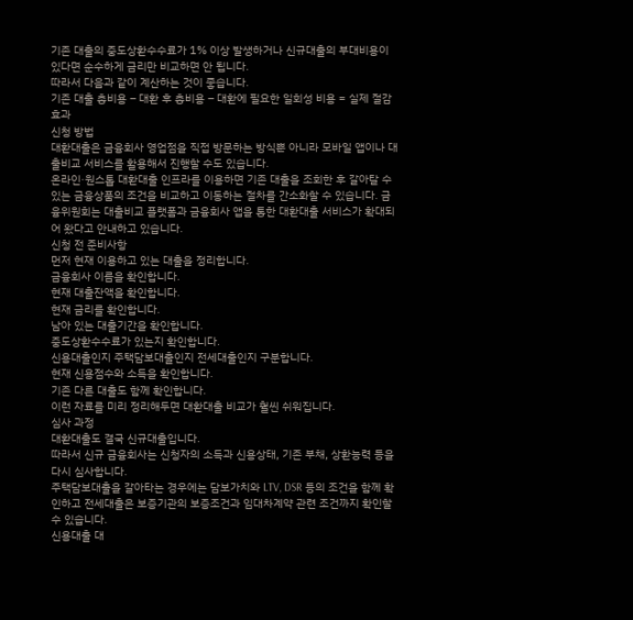기존 대출의 중도상환수수료가 1% 이상 발생하거나 신규대출의 부대비용이 있다면 순수하게 금리만 비교하면 안 됩니다.
따라서 다음과 같이 계산하는 것이 좋습니다.
기존 대출 총비용 – 대환 후 총비용 – 대환에 필요한 일회성 비용 = 실제 절감효과
신청 방법
대환대출은 금융회사 영업점을 직접 방문하는 방식뿐 아니라 모바일 앱이나 대출비교 서비스를 활용해서 진행할 수도 있습니다.
온라인·원스톱 대환대출 인프라를 이용하면 기존 대출을 조회한 후 갈아탈 수 있는 금융상품의 조건을 비교하고 이동하는 절차를 간소화할 수 있습니다. 금융위원회는 대출비교 플랫폼과 금융회사 앱을 통한 대환대출 서비스가 확대되어 왔다고 안내하고 있습니다.
신청 전 준비사항
먼저 현재 이용하고 있는 대출을 정리합니다.
금융회사 이름을 확인합니다.
현재 대출잔액을 확인합니다.
현재 금리를 확인합니다.
남아 있는 대출기간을 확인합니다.
중도상환수수료가 있는지 확인합니다.
신용대출인지 주택담보대출인지 전세대출인지 구분합니다.
현재 신용점수와 소득을 확인합니다.
기존 다른 대출도 함께 확인합니다.
이런 자료를 미리 정리해두면 대환대출 비교가 훨씬 쉬워집니다.
심사 과정
대환대출도 결국 신규대출입니다.
따라서 신규 금융회사는 신청자의 소득과 신용상태, 기존 부채, 상환능력 등을 다시 심사합니다.
주택담보대출을 갈아타는 경우에는 담보가치와 LTV, DSR 등의 조건을 함께 확인하고 전세대출은 보증기관의 보증조건과 임대차계약 관련 조건까지 확인할 수 있습니다.
신용대출 대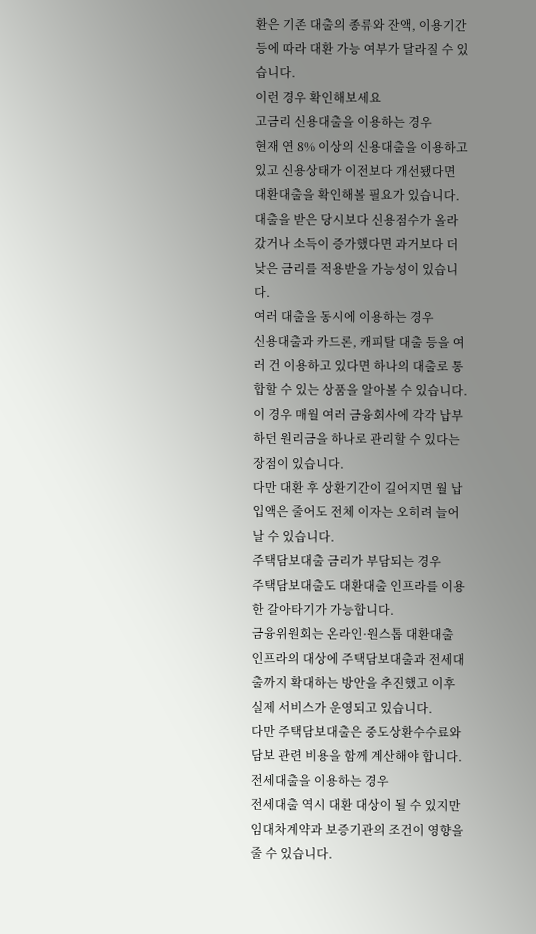환은 기존 대출의 종류와 잔액, 이용기간 등에 따라 대환 가능 여부가 달라질 수 있습니다.
이런 경우 확인해보세요
고금리 신용대출을 이용하는 경우
현재 연 8% 이상의 신용대출을 이용하고 있고 신용상태가 이전보다 개선됐다면 대환대출을 확인해볼 필요가 있습니다.
대출을 받은 당시보다 신용점수가 올라갔거나 소득이 증가했다면 과거보다 더 낮은 금리를 적용받을 가능성이 있습니다.
여러 대출을 동시에 이용하는 경우
신용대출과 카드론, 캐피탈 대출 등을 여러 건 이용하고 있다면 하나의 대출로 통합할 수 있는 상품을 알아볼 수 있습니다.
이 경우 매월 여러 금융회사에 각각 납부하던 원리금을 하나로 관리할 수 있다는 장점이 있습니다.
다만 대환 후 상환기간이 길어지면 월 납입액은 줄어도 전체 이자는 오히려 늘어날 수 있습니다.
주택담보대출 금리가 부담되는 경우
주택담보대출도 대환대출 인프라를 이용한 갈아타기가 가능합니다.
금융위원회는 온라인·원스톱 대환대출 인프라의 대상에 주택담보대출과 전세대출까지 확대하는 방안을 추진했고 이후 실제 서비스가 운영되고 있습니다.
다만 주택담보대출은 중도상환수수료와 담보 관련 비용을 함께 계산해야 합니다.
전세대출을 이용하는 경우
전세대출 역시 대환 대상이 될 수 있지만 임대차계약과 보증기관의 조건이 영향을 줄 수 있습니다.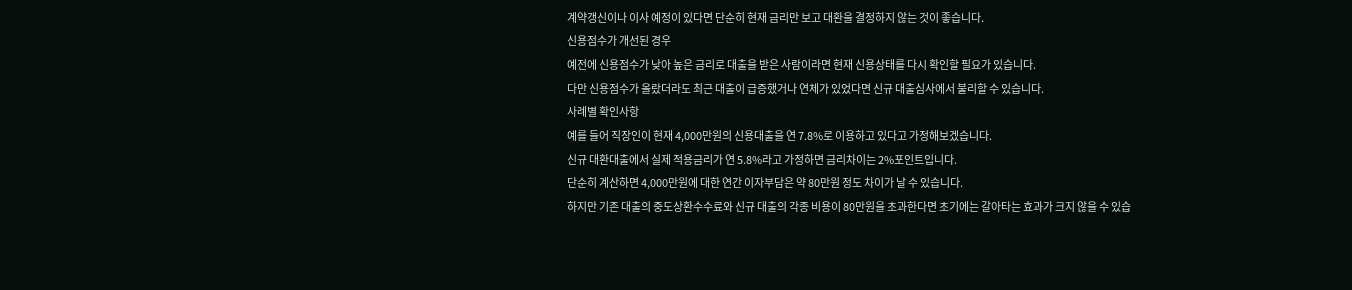계약갱신이나 이사 예정이 있다면 단순히 현재 금리만 보고 대환을 결정하지 않는 것이 좋습니다.
신용점수가 개선된 경우
예전에 신용점수가 낮아 높은 금리로 대출을 받은 사람이라면 현재 신용상태를 다시 확인할 필요가 있습니다.
다만 신용점수가 올랐더라도 최근 대출이 급증했거나 연체가 있었다면 신규 대출심사에서 불리할 수 있습니다.
사례별 확인사항
예를 들어 직장인이 현재 4,000만원의 신용대출을 연 7.8%로 이용하고 있다고 가정해보겠습니다.
신규 대환대출에서 실제 적용금리가 연 5.8%라고 가정하면 금리차이는 2%포인트입니다.
단순히 계산하면 4,000만원에 대한 연간 이자부담은 약 80만원 정도 차이가 날 수 있습니다.
하지만 기존 대출의 중도상환수수료와 신규 대출의 각종 비용이 80만원을 초과한다면 초기에는 갈아타는 효과가 크지 않을 수 있습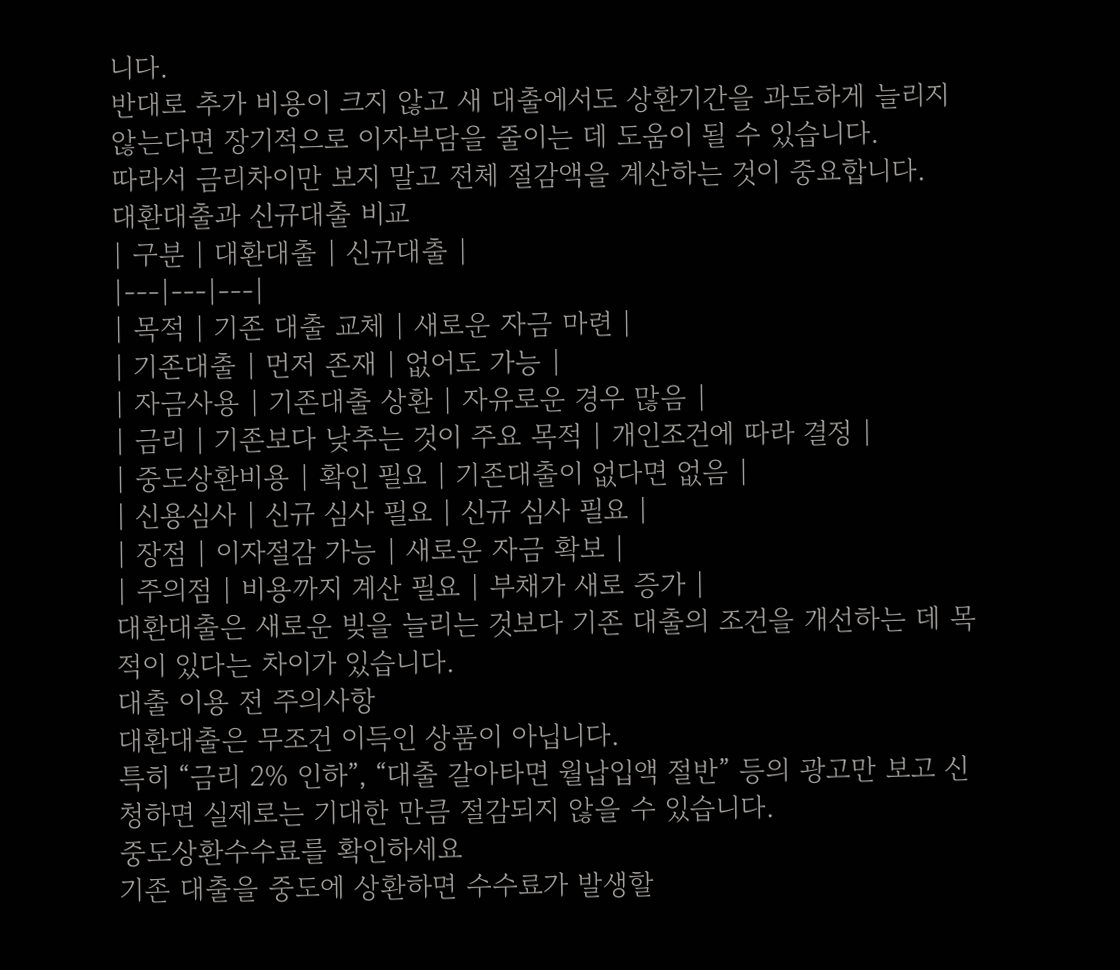니다.
반대로 추가 비용이 크지 않고 새 대출에서도 상환기간을 과도하게 늘리지 않는다면 장기적으로 이자부담을 줄이는 데 도움이 될 수 있습니다.
따라서 금리차이만 보지 말고 전체 절감액을 계산하는 것이 중요합니다.
대환대출과 신규대출 비교
| 구분 | 대환대출 | 신규대출 |
|---|---|---|
| 목적 | 기존 대출 교체 | 새로운 자금 마련 |
| 기존대출 | 먼저 존재 | 없어도 가능 |
| 자금사용 | 기존대출 상환 | 자유로운 경우 많음 |
| 금리 | 기존보다 낮추는 것이 주요 목적 | 개인조건에 따라 결정 |
| 중도상환비용 | 확인 필요 | 기존대출이 없다면 없음 |
| 신용심사 | 신규 심사 필요 | 신규 심사 필요 |
| 장점 | 이자절감 가능 | 새로운 자금 확보 |
| 주의점 | 비용까지 계산 필요 | 부채가 새로 증가 |
대환대출은 새로운 빚을 늘리는 것보다 기존 대출의 조건을 개선하는 데 목적이 있다는 차이가 있습니다.
대출 이용 전 주의사항
대환대출은 무조건 이득인 상품이 아닙니다.
특히 “금리 2% 인하”, “대출 갈아타면 월납입액 절반” 등의 광고만 보고 신청하면 실제로는 기대한 만큼 절감되지 않을 수 있습니다.
중도상환수수료를 확인하세요
기존 대출을 중도에 상환하면 수수료가 발생할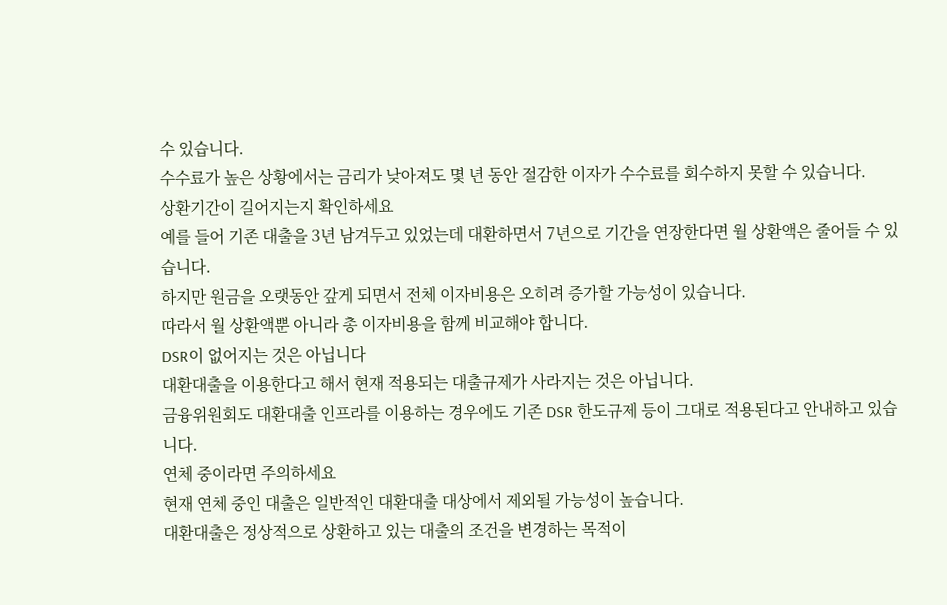수 있습니다.
수수료가 높은 상황에서는 금리가 낮아져도 몇 년 동안 절감한 이자가 수수료를 회수하지 못할 수 있습니다.
상환기간이 길어지는지 확인하세요
예를 들어 기존 대출을 3년 남겨두고 있었는데 대환하면서 7년으로 기간을 연장한다면 월 상환액은 줄어들 수 있습니다.
하지만 원금을 오랫동안 갚게 되면서 전체 이자비용은 오히려 증가할 가능성이 있습니다.
따라서 월 상환액뿐 아니라 총 이자비용을 함께 비교해야 합니다.
DSR이 없어지는 것은 아닙니다
대환대출을 이용한다고 해서 현재 적용되는 대출규제가 사라지는 것은 아닙니다.
금융위원회도 대환대출 인프라를 이용하는 경우에도 기존 DSR 한도규제 등이 그대로 적용된다고 안내하고 있습니다.
연체 중이라면 주의하세요
현재 연체 중인 대출은 일반적인 대환대출 대상에서 제외될 가능성이 높습니다.
대환대출은 정상적으로 상환하고 있는 대출의 조건을 변경하는 목적이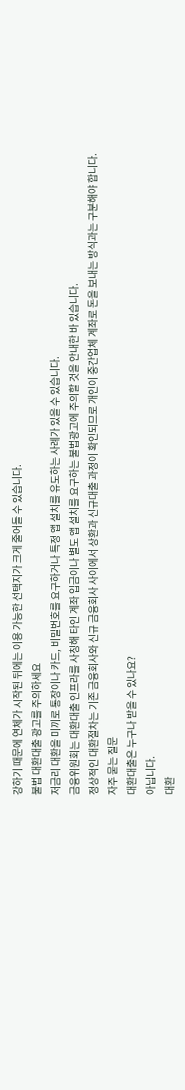강하기 때문에 연체가 시작된 뒤에는 이용 가능한 선택지가 크게 줄어들 수 있습니다.
불법 대환대출 광고를 주의하세요
저금리 대환을 미끼로 통장이나 카드, 비밀번호를 요구하거나 특정 앱 설치를 유도하는 사례가 있을 수 있습니다.
금융위원회는 대환대출 인프라를 사칭해 타인 계좌 입금이나 별도 앱 설치를 요구하는 불법광고에 주의할 것을 안내한 바 있습니다.
정상적인 대환절차는 기존 금융회사와 신규 금융회사 사이에서 상환과 신규대출 과정이 확인되므로 개인이 중간업체 계좌로 돈을 보내는 방식과는 구분해야 합니다.
자주 묻는 질문
대환대출은 누구나 받을 수 있나요?
아닙니다.
대환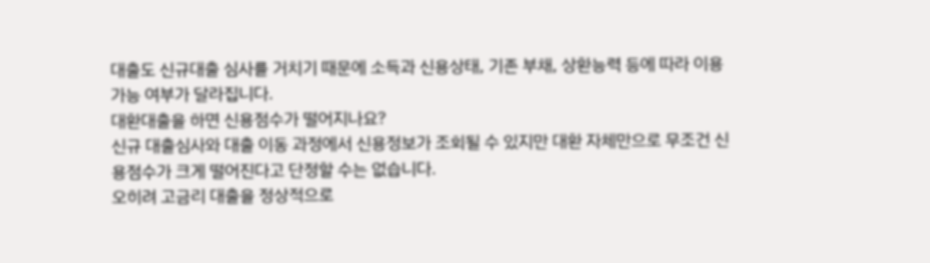대출도 신규대출 심사를 거치기 때문에 소득과 신용상태, 기존 부채, 상환능력 등에 따라 이용 가능 여부가 달라집니다.
대환대출을 하면 신용점수가 떨어지나요?
신규 대출심사와 대출 이동 과정에서 신용정보가 조회될 수 있지만 대환 자체만으로 무조건 신용점수가 크게 떨어진다고 단정할 수는 없습니다.
오히려 고금리 대출을 정상적으로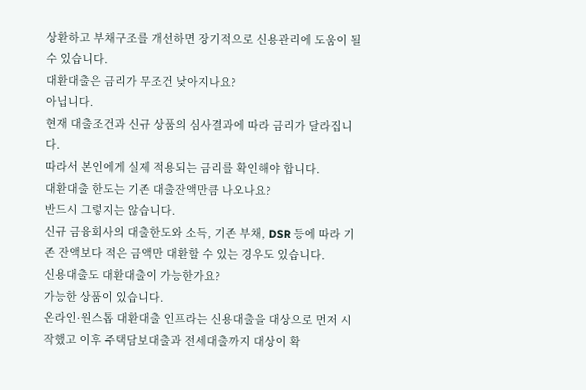상환하고 부채구조를 개선하면 장기적으로 신용관리에 도움이 될 수 있습니다.
대환대출은 금리가 무조건 낮아지나요?
아닙니다.
현재 대출조건과 신규 상품의 심사결과에 따라 금리가 달라집니다.
따라서 본인에게 실제 적용되는 금리를 확인해야 합니다.
대환대출 한도는 기존 대출잔액만큼 나오나요?
반드시 그렇지는 않습니다.
신규 금융회사의 대출한도와 소득, 기존 부채, DSR 등에 따라 기존 잔액보다 적은 금액만 대환할 수 있는 경우도 있습니다.
신용대출도 대환대출이 가능한가요?
가능한 상품이 있습니다.
온라인·원스톱 대환대출 인프라는 신용대출을 대상으로 먼저 시작했고 이후 주택담보대출과 전세대출까지 대상이 확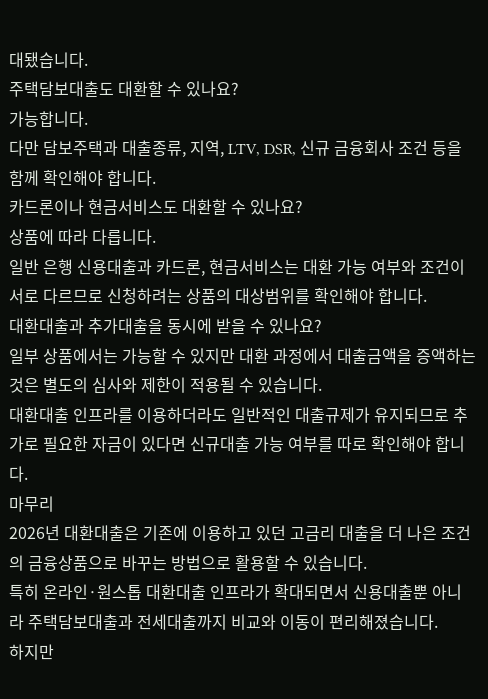대됐습니다.
주택담보대출도 대환할 수 있나요?
가능합니다.
다만 담보주택과 대출종류, 지역, LTV, DSR, 신규 금융회사 조건 등을 함께 확인해야 합니다.
카드론이나 현금서비스도 대환할 수 있나요?
상품에 따라 다릅니다.
일반 은행 신용대출과 카드론, 현금서비스는 대환 가능 여부와 조건이 서로 다르므로 신청하려는 상품의 대상범위를 확인해야 합니다.
대환대출과 추가대출을 동시에 받을 수 있나요?
일부 상품에서는 가능할 수 있지만 대환 과정에서 대출금액을 증액하는 것은 별도의 심사와 제한이 적용될 수 있습니다.
대환대출 인프라를 이용하더라도 일반적인 대출규제가 유지되므로 추가로 필요한 자금이 있다면 신규대출 가능 여부를 따로 확인해야 합니다.
마무리
2026년 대환대출은 기존에 이용하고 있던 고금리 대출을 더 나은 조건의 금융상품으로 바꾸는 방법으로 활용할 수 있습니다.
특히 온라인·원스톱 대환대출 인프라가 확대되면서 신용대출뿐 아니라 주택담보대출과 전세대출까지 비교와 이동이 편리해졌습니다.
하지만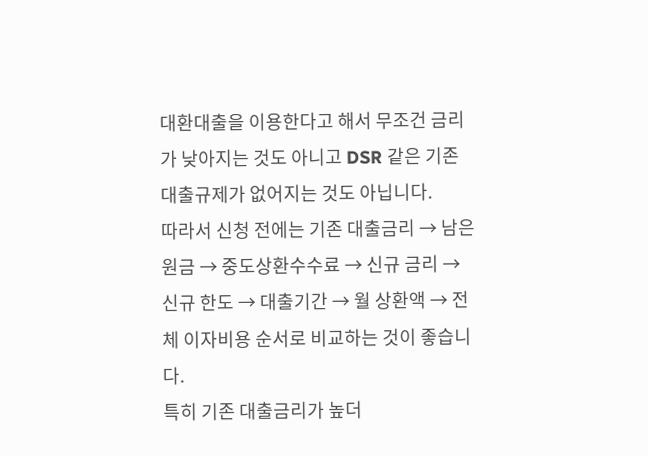대환대출을 이용한다고 해서 무조건 금리가 낮아지는 것도 아니고 DSR 같은 기존 대출규제가 없어지는 것도 아닙니다.
따라서 신청 전에는 기존 대출금리 → 남은 원금 → 중도상환수수료 → 신규 금리 → 신규 한도 → 대출기간 → 월 상환액 → 전체 이자비용 순서로 비교하는 것이 좋습니다.
특히 기존 대출금리가 높더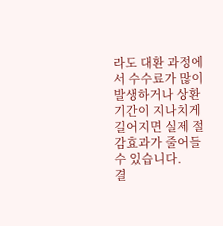라도 대환 과정에서 수수료가 많이 발생하거나 상환기간이 지나치게 길어지면 실제 절감효과가 줄어들 수 있습니다.
결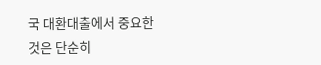국 대환대출에서 중요한 것은 단순히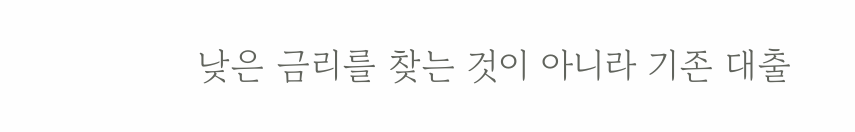낮은 금리를 찾는 것이 아니라 기존 대출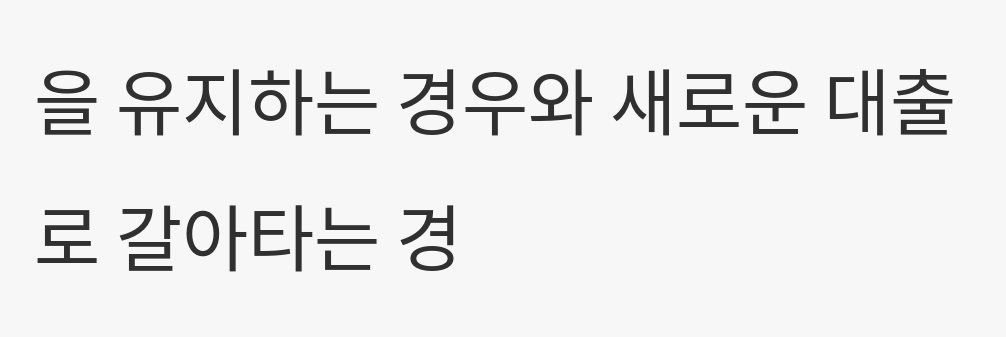을 유지하는 경우와 새로운 대출로 갈아타는 경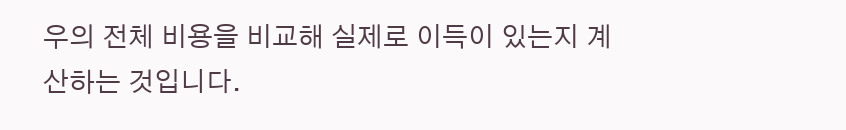우의 전체 비용을 비교해 실제로 이득이 있는지 계산하는 것입니다.